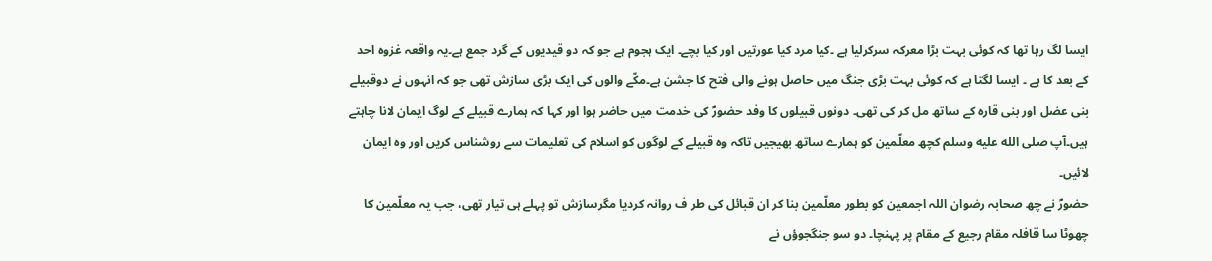ایسا لگ رہا تھا کہ کوئی بہت بڑا معرکہ سرکرلیا ہے ۔کیا مرد کیا عورتیں اور کیا بچے۔ ایک ہجوم ہے جو کہ دو قیدیوں کے گرد جمع ہے۔یہ واقعہ غزوہ احد کے بعد کا ہے ۔ ایسا لگتا ہے کہ کوئی بہت بڑی جنگ میں حاصل ہونے والی فتح کا جشن ہے۔مکّے والوں کی ایک بڑی سازش تھی جو کہ انہوں نے دوقبیلے بنی عضل اور بنی قارہ کے ساتھ مل کر کی تھی۔ دونوں قبیلوں کا وفد حضورؐ کی خدمت میں حاضر ہوا اور کہا کہ ہمارے قبیلے کے لوگ ایمان لانا چاہتے ہیں۔آپ صلى الله عليه وسلم کچھ معلّمین کو ہمارے ساتھ بھیجیں تاکہ وہ قبیلے کے لوگوں کو اسلام کی تعلیمات سے روشناس کریں اور وہ ایمان لائیں۔
حضورؐ نے چھ صحابہ رضوان اللہ اجمعین کو بطور معلّمین بنا کر ان قبائل کی طر ف روانہ کردیا مگرسازش تو پہلے ہی تیار تھی، جب یہ معلّمین کا چھوٹا سا قافلہ مقام رجیع کے مقام پر پہنچا۔ دو سو جنگجوؤں نے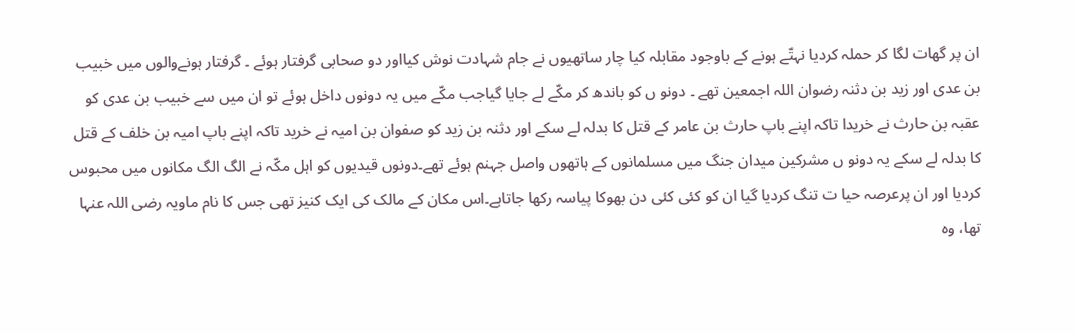ان پر گھات لگا کر حملہ کردیا نہتّے ہونے کے باوجود مقابلہ کیا چار ساتھیوں نے جام شہادت نوش کیااور دو صحابی گرفتار ہوئے ۔ گرفتار ہونےوالوں میں خبیب بن عدی اور زید بن دثنہ رضوان اللہ اجمعین تھے ۔ دونو ں کو باندھ کر مکّے لے جایا گیاجب مکّے میں یہ دونوں داخل ہوئے تو ان میں سے خبیب بن عدی کو عقبہ بن حارث نے خریدا تاکہ اپنے باپ حارث بن عامر کے قتل کا بدلہ لے سکے اور دثنہ بن زید کو صفوان بن امیہ نے خرید تاکہ اپنے باپ امیہ بن خلف کے قتل کا بدلہ لے سکے یہ دونو ں مشرکین میدان جنگ میں مسلمانوں کے ہاتھوں واصل جہنم ہوئے تھے۔دونوں قیدیوں کو اہل مکّہ نے الگ الگ مکانوں میں محبوس کردیا اور ان پرعرصہ حیا ت تنگ کردیا گیا ان کو کئی کئی دن بھوکا پیاسہ رکھا جاتاہے۔اس مکان کے مالک کی ایک کنیز تھی جس کا نام ماویہ رضی اللہ عنہا تھا، وہ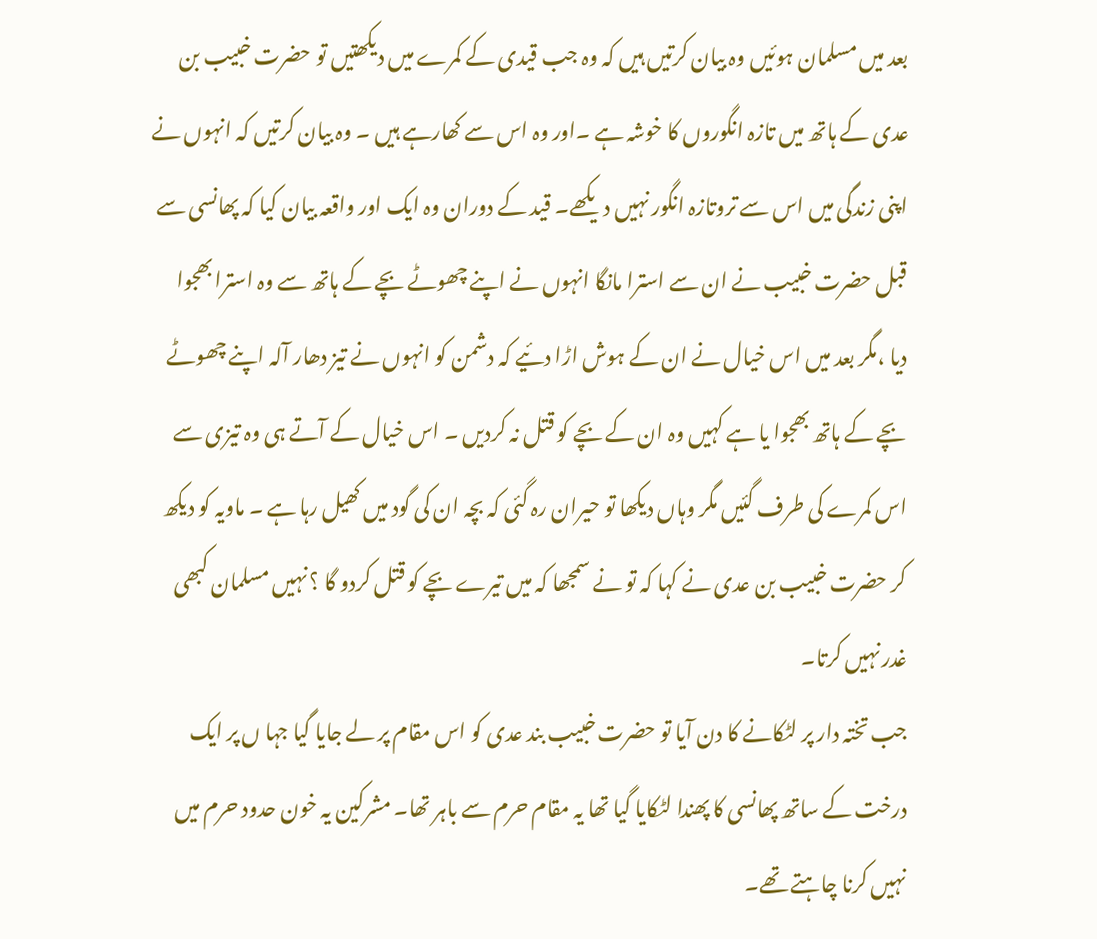بعد میں مسلمان ہوئیں وہ بیان کرتیں ہیں کہ وہ جب قیدی کے کمرے میں دیکھتیں تو حضرت خبیب بن عدی کے ہاتھ میں تازہ انگوروں کا خوشہ ہے ۔اور وہ اس سے کھارہے ہیں ۔ وہ بیان کرتیں کہ انہوں نے اپنی زندگی میں اس سے تروتازہ انگور نہیں دیکھے۔ قید کے دوران وہ ایک اور واقعہ بیان کیا کہ پھانسی سے قبل حضرت خبیب نے ان سے استرا مانگا انہوں نے اپنے چھوٹے بچے کے ہاتھ سے وہ استرا بھجوا دیا ،مگر بعد میں اس خیال نے ان کے ہوش اڑا دئیے کہ دشمن کو انہوں نے تیز دھار آلہ اپنے چھوٹے بچے کے ہاتھ بھجوا یا ہے کہیں وہ ان کے بچے کو قتل نہ کردیں ۔ اس خیال کے آتے ہی وہ تیزی سے اس کمرے کی طرف گئیں مگر وہاں دیکھا تو حیران رہ گئی کہ بچہ ان کی گود میں کھیل رہا ہے ۔ ماویہ کو دیکھ کر حضرت خبیب بن عدی نے کہا کہ تو نے سمجھا کہ میں تیرے بچے کو قتل کردو گا ؟ نہیں مسلمان کبھی غدر نہیں کرتا۔
جب تختہ دار پر لٹکانے کا دن آیا تو حضرت خبیب بند عدی کو اس مقام پر لے جایا گیا جہا ں پر ایک درخت کے ساتھ پھانسی کا پھندا لٹکایا گیا تھا یہ مقام حرم سے باہر تھا۔ مشرکین یہ خون حدود حرم میں نہیں کرنا چاہتے تھے۔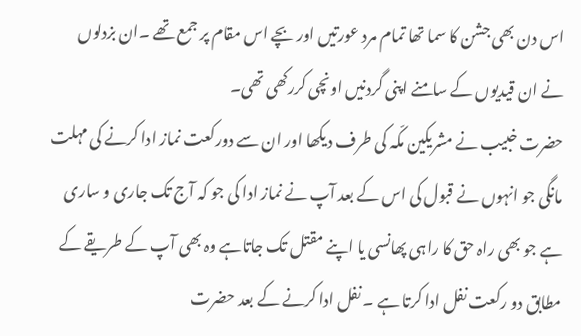اس دن بھی جشن کا سما تھا تمام مرد عورتیں اور بچے اس مقام پر جمع تھے ۔ان بزدلوں نے ان قیدیوں کے سامنے اپنی گردنیں اونچی کررکھی تھی۔
حضرت خبیب نے مشریکین مکّہ کی طرف دیکھا اور ان سے دورکعت نماز ادا کرنے کی مہلت مانگی جو انہوں نے قبول کی اس کے بعد آپ نے نماز ادا کی جو کہ آج تک جاری و ساری ہے جو بھی راہ حق کا راہی پھانسی یا اپنے مقتل تک جاتاہے وہ بھی آپ کے طریقے کے مطابق دو رکعت نفل ادا کرتا ہے ۔ نفل ادا کرنے کے بعد حضرت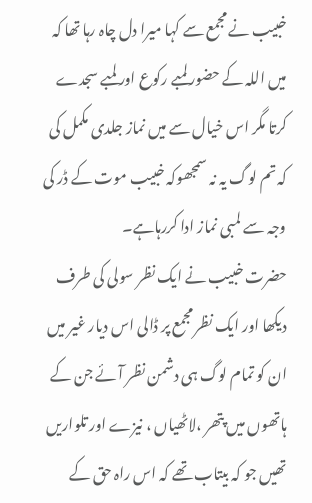خبیب نے مجمع سے کہا میرا دل چاہ رہا تھا کہ میں اللہ کے حضور لمبے رکوع اور لمبے سجدے کرتا مگر اس خیال سے میں نماز جلدی مکمل کی کہ تم لوگ یہ نہ سمجھوکہ خبیب موت کے ڈر کی وجہ سے لمبی نماز ادا کررہاہے۔
حضرت خبیب نے ایک نظر سولی کی طرف دیکھا اور ایک نظر مجمع پر ڈالی اس دیار غیر میں ان کو تمام لوگ ہی دشمن نظر آئے جن کے ہاتھوں میں پتھر ،لاٹھیاں ، نیزے اور تلواریں تھیں جو کہ بیتاب تھے کہ اس راہ حق کے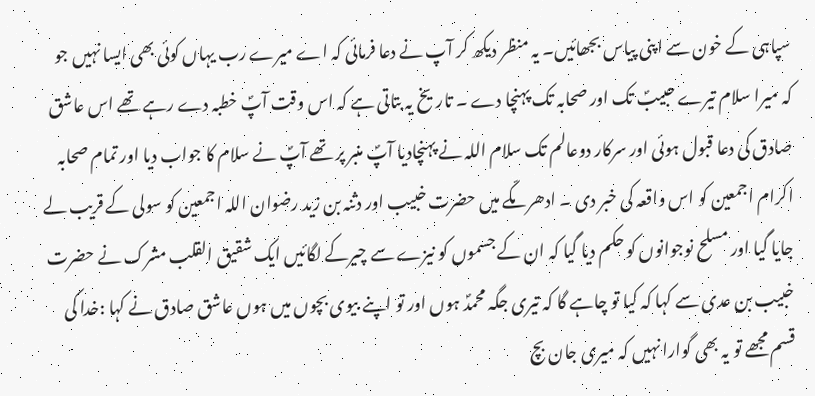سپاہی کے خون سے اپنی پیاس بجھائیں۔ یہ منظر دیکھ کر آپ نے دعا فرمائی کہ اے میرے رب یہاں کوئی بھی ایسا نہیں جو کہ میرا سلام تیرے حبیبؐ تک اور صحابہ تک پہنچا دے ۔ تاریخ یہ بتاتی ہے کہ اس وقت آپؐ خطبہ دے رہے تھے اس عاشق صادق کی دعا قبول ہوئی اور سرکار دوعالم تک سلام اللہ نے پہنچادیا آپؐ منبر پر تھے آپؐ نے سلام کا جواب دیا اور تمام صحابہ اکرام اجمعین کو اس واقعہ کی خبر دی ۔ ادھر مکّے میں حضرت خبیب اور دثنہ بن زید رضوان اللہ اجمعین کو سولی کے قریب لے جایا گیا اور مسلح نوجوانوں کو حکم دیا گیا کہ ان کے جسموں کو نیزے سے چیرکے لگائیں ایک شقیق القلب مشرک نے حضرت خبیب بن عدی سے کہا کہ کیا تو چاہے گا کہ تیری جگہ محمدؐ ہوں اور تو اپنے بیوی بچوں میں ہوں عاشق صادق نے کہا :خدا کی قسم مجھے تو یہ بھی گوارا نہیں کہ میری جان بچ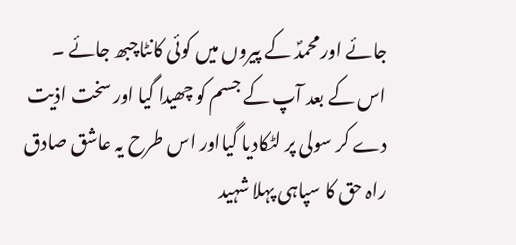جائے اور محمدؐ کے پیروں میں کوئی کانٹاچبھ جائے ۔ اس کے بعد آپ کے جسم کو چھیدا گیا اور سخت اذیت دے کر سولی پر لٹکادیا گیااور اس طرح یہ عاشق صادق راہ حق کا سپاہی پہلا شہید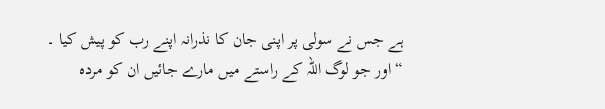ہے جس نے سولی پر اپنی جان کا نذرانہ اپنے رب کو پیش کیا ۔
“اور جو لوگ اللہ کے راستے میں مارے جائیں ان کو مردہ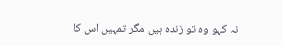نہ کہو وہ تو زندہ ہیں مگر تمہیں اس کا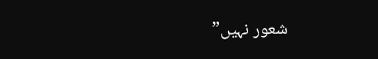شعور نہیں”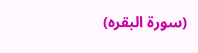(سورۃ البقرہ)